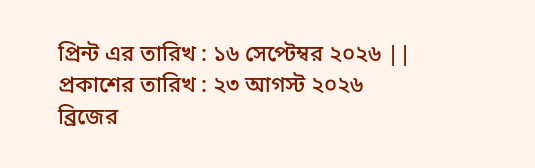প্রিন্ট এর তারিখ : ১৬ সেপ্টেম্বর ২০২৬ ||
প্রকাশের তারিখ : ২৩ আগস্ট ২০২৬
ব্রিজের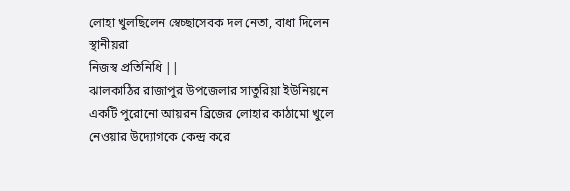লোহা খুলছিলেন স্বেচ্ছাসেবক দল নেতা, বাধা দিলেন স্থানীয়রা
নিজস্ব প্রতিনিধি ||
ঝালকাঠির রাজাপুর উপজেলার সাতুরিয়া ইউনিয়নে একটি পুরোনো আয়রন ব্রিজের লোহার কাঠামো খুলে নেওয়ার উদ্যোগকে কেন্দ্র করে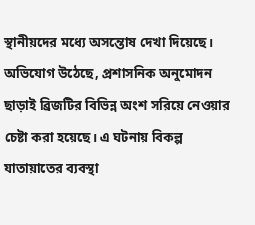স্থানীয়দের মধ্যে অসন্তোষ দেখা দিয়েছে। অভিযোগ উঠেছে, প্রশাসনিক অনুমোদন ছাড়াই ব্রিজটির বিভিন্ন অংশ সরিয়ে নেওয়ার চেষ্টা করা হয়েছে। এ ঘটনায় বিকল্প যাতায়াতের ব্যবস্থা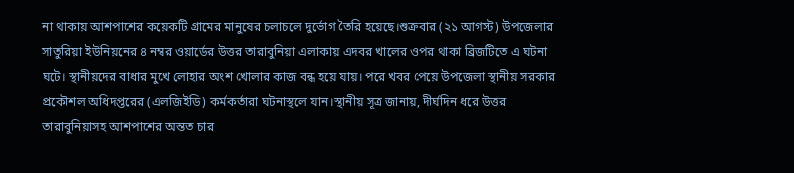না থাকায় আশপাশের কয়েকটি গ্রামের মানুষের চলাচলে দুর্ভোগ তৈরি হয়েছে।শুক্রবার (২১ আগস্ট) উপজেলার সাতুরিয়া ইউনিয়নের ৪ নম্বর ওয়ার্ডের উত্তর তারাবুনিয়া এলাকায় এদবর খালের ওপর থাকা ব্রিজটিতে এ ঘটনা ঘটে। স্থানীয়দের বাধার মুখে লোহার অংশ খোলার কাজ বন্ধ হয়ে যায়। পরে খবর পেয়ে উপজেলা স্থানীয় সরকার প্রকৌশল অধিদপ্তরের (এলজিইডি) কর্মকর্তারা ঘটনাস্থলে যান।স্থানীয় সূত্র জানায়, দীর্ঘদিন ধরে উত্তর তারাবুনিয়াসহ আশপাশের অন্তত চার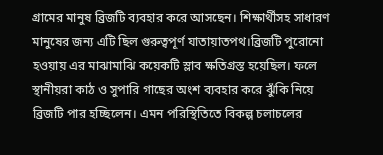গ্রামের মানুষ ব্রিজটি ব্যবহার করে আসছেন। শিক্ষার্থীসহ সাধারণ মানুষের জন্য এটি ছিল গুরুত্বপূর্ণ যাতায়াতপথ।ব্রিজটি পুরোনো হওয়ায় এর মাঝামাঝি কয়েকটি স্লাব ক্ষতিগ্রস্ত হয়েছিল। ফলে স্থানীয়রা কাঠ ও সুপারি গাছের অংশ ব্যবহার করে ঝুঁকি নিয়ে ব্রিজটি পার হচ্ছিলেন। এমন পরিস্থিতিতে বিকল্প চলাচলের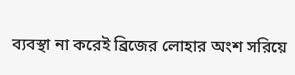ব্যবস্থা না করেই ব্রিজের লোহার অংশ সরিয়ে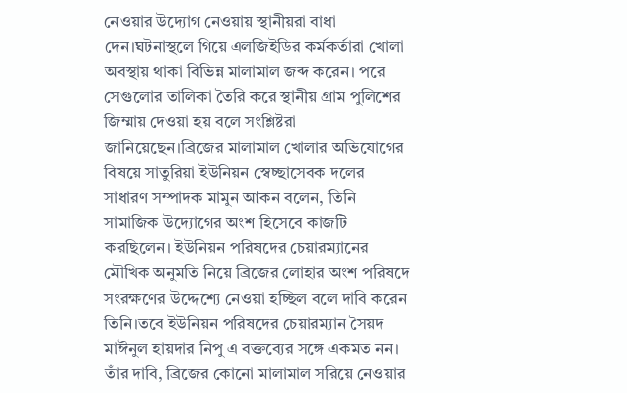নেওয়ার উদ্যোগ নেওয়ায় স্থানীয়রা বাধা দেন।ঘটনাস্থলে গিয়ে এলজিইডির কর্মকর্তারা খোলা অবস্থায় থাকা বিভিন্ন মালামাল জব্দ করেন। পরে সেগুলোর তালিকা তৈরি করে স্থানীয় গ্রাম পুলিশের জিম্মায় দেওয়া হয় বলে সংশ্লিষ্টরা জানিয়েছেন।ব্রিজের মালামাল খোলার অভিযোগের বিষয়ে সাতুরিয়া ইউনিয়ন স্বেচ্ছাসেবক দলের সাধারণ সম্পাদক মামুন আকন বলেন, তিনি সামাজিক উদ্যোগের অংশ হিসেবে কাজটি করছিলেন। ইউনিয়ন পরিষদের চেয়ারম্যানের মৌখিক অনুমতি নিয়ে ব্রিজের লোহার অংশ পরিষদে সংরক্ষণের উদ্দেশ্যে নেওয়া হচ্ছিল বলে দাবি করেন তিনি।তবে ইউনিয়ন পরিষদের চেয়ারম্যান সৈয়দ মাঈনুল হায়দার নিপু এ বক্তব্যের সঙ্গে একমত নন। তাঁর দাবি, ব্রিজের কোনো মালামাল সরিয়ে নেওয়ার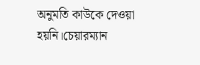অনুমতি কাউকে দেওয়া হয়নি।চেয়ারম্যান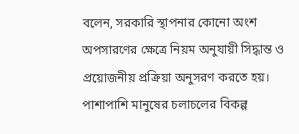বলেন, সরকারি স্থাপনার কোনো অংশ অপসারণের ক্ষেত্রে নিয়ম অনুযায়ী সিদ্ধান্ত ও প্রয়োজনীয় প্রক্রিয়া অনুসরণ করতে হয়। পাশাপাশি মানুষের চলাচলের বিকল্প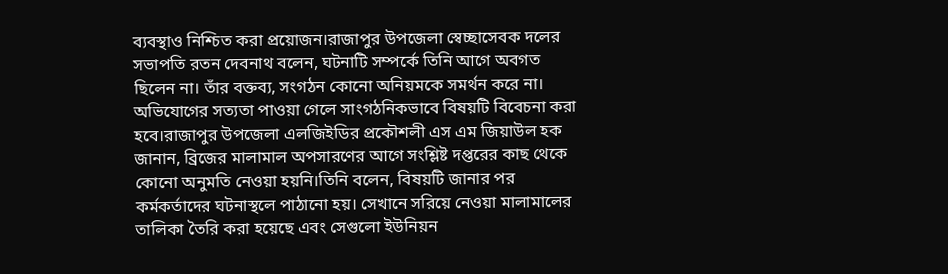ব্যবস্থাও নিশ্চিত করা প্রয়োজন।রাজাপুর উপজেলা স্বেচ্ছাসেবক দলের সভাপতি রতন দেবনাথ বলেন, ঘটনাটি সম্পর্কে তিনি আগে অবগত ছিলেন না। তাঁর বক্তব্য, সংগঠন কোনো অনিয়মকে সমর্থন করে না। অভিযোগের সত্যতা পাওয়া গেলে সাংগঠনিকভাবে বিষয়টি বিবেচনা করা হবে।রাজাপুর উপজেলা এলজিইডির প্রকৌশলী এস এম জিয়াউল হক জানান, ব্রিজের মালামাল অপসারণের আগে সংশ্লিষ্ট দপ্তরের কাছ থেকে কোনো অনুমতি নেওয়া হয়নি।তিনি বলেন, বিষয়টি জানার পর কর্মকর্তাদের ঘটনাস্থলে পাঠানো হয়। সেখানে সরিয়ে নেওয়া মালামালের তালিকা তৈরি করা হয়েছে এবং সেগুলো ইউনিয়ন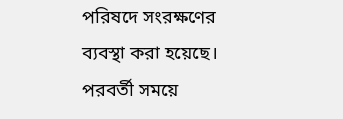পরিষদে সংরক্ষণের ব্যবস্থা করা হয়েছে। পরবর্তী সময়ে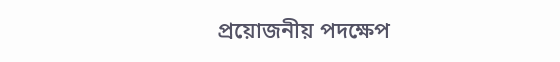প্রয়োজনীয় পদক্ষেপ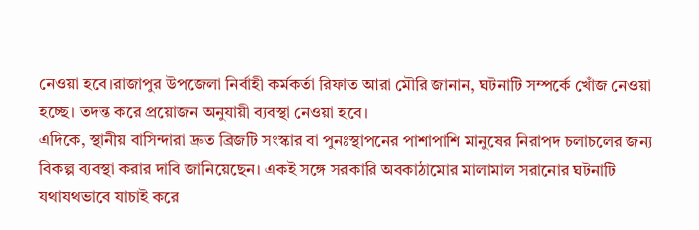নেওয়া হবে।রাজাপুর উপজেলা নির্বাহী কর্মকর্তা রিফাত আরা মৌরি জানান, ঘটনাটি সম্পর্কে খোঁজ নেওয়া হচ্ছে। তদন্ত করে প্রয়োজন অনুযায়ী ব্যবস্থা নেওয়া হবে।
এদিকে, স্থানীয় বাসিন্দারা দ্রুত ব্রিজটি সংস্কার বা পুনঃস্থাপনের পাশাপাশি মানুষের নিরাপদ চলাচলের জন্য বিকল্প ব্যবস্থা করার দাবি জানিয়েছেন। একই সঙ্গে সরকারি অবকাঠামোর মালামাল সরানোর ঘটনাটি যথাযথভাবে যাচাই করে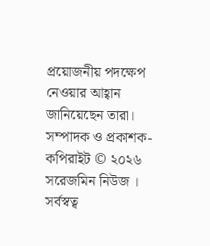প্রয়োজনীয় পদক্ষেপ নেওয়ার আহ্বান জানিয়েছেন তারা।
সম্পাদক ও প্রকাশক-
কপিরাইট © ২০২৬ সরেজমিন নিউজ । সর্বস্বত্ব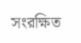সংরক্ষিত